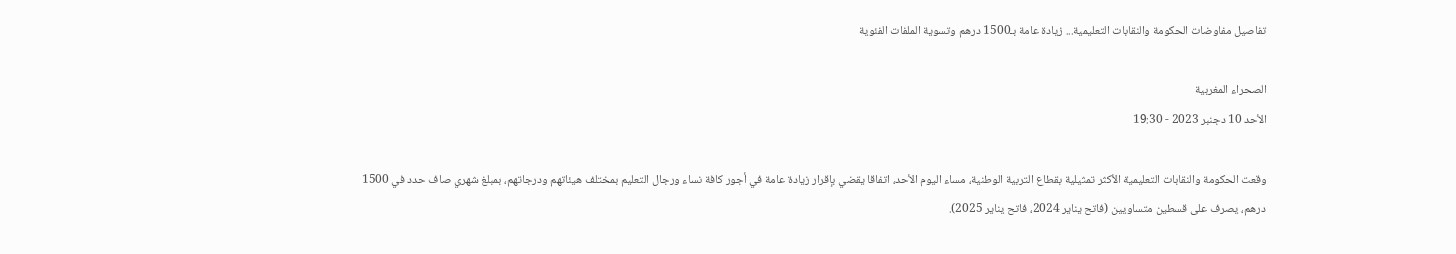تفاصيل مفاوضات الحكومة والنقابات التعليمية... زيادة عامة بـ1500 درهم وتسوية الملفات الفئوية

الصحراء المغربية
الأحد 10 دجنبر 2023 - 19:30

وقعت الحكومة والنقابات التعليمية الأكثر تمثيلية بقطاع التربية الوطنية، مساء اليوم الأحد، اتفاقا يقضي بإقرار زيادة عامة في أجور كافة نساء ورجال التعليم بمختلف هيئاتهم ودرجاتهم، بمبلغ شهري صاف حدد في 1500 درهم، يصرف على قسطين متساويين (فاتح يناير 2024، فاتح يناير 2025).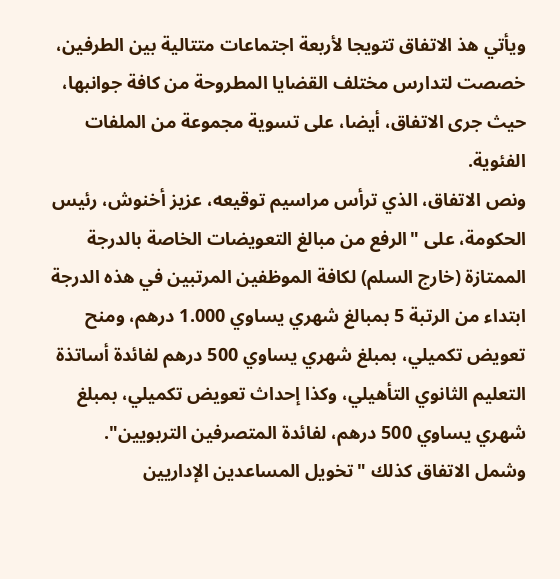ويأتي هذ الاتفاق تتويجا لأربعة اجتماعات متتالية بين الطرفين، خصصت لتدارس مختلف القضايا المطروحة من كافة جوانبها، حيث جرى الاتفاق، أيضا، على تسوية مجموعة من الملفات الفئوية.
ونص الاتفاق، الذي ترأس مراسيم توقيعه، عزيز أخنوش، رئيس الحكومة، على "الرفع من مبالغ التعويضات الخاصة بالدرجة الممتازة (خارج السلم) لكافة الموظفين المرتبين في هذه الدرجة ابتداء من الرتبة 5 بمبالغ شهري يساوي 1.000 درهم، ومنح تعويض تكميلي، بمبلغ شهري يساوي 500 درهم لفائدة أساتذة التعليم الثانوي التأهيلي، وكذا إحداث تعويض تكميلي، بمبلغ شهري يساوي 500 درهم، لفائدة المتصرفين التربويين".
وشمل الاتفاق كذلك "تخويل المساعدين الإداريين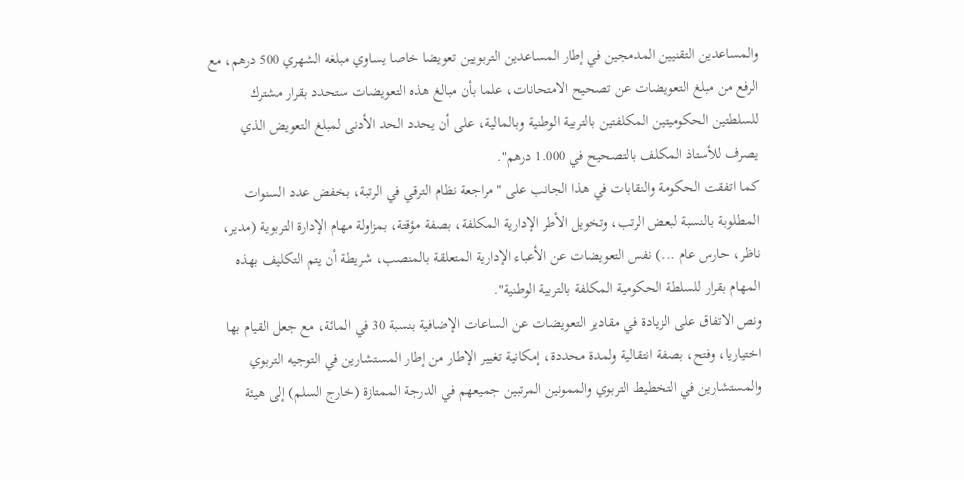والمساعدين التقنيين المدمجين في إطار المساعدين التربويين تعويضا خاصا يساوي مبلغه الشهري 500 درهم، مع الرفع من مبلغ التعويضات عن تصحيح الامتحانات، علما بأن مبالغ هذه التعويضات ستحدد بقرار مشترك للسلطتين الحكوميتين المكلفتين بالتربية الوطنية وبالمالية، على أن يحدد الحد الأدنى لمبلغ التعويض الذي يصرف للأستاذ المكلف بالتصحيح في 1.000 درهم".
كما اتفقت الحكومة والنقابات في هذا الجانب على "مراجعة نظام الترقي في الرتبة، بخفض عدد السنوات المطلوبة بالنسبة لبعض الرتب، وتخويل الأطر الإدارية المكلفة، بصفة مؤقتة، بمزاولة مهام الإدارة التربوية (مدير، ناظر، حارس عام ...) نفس التعويضات عن الأعباء الإدارية المتعلقة بالمنصب، شريطة أن يتم التكليف بهذه المهام بقرار للسلطة الحكومية المكلفة بالتربية الوطنية".
ونص الاتفاق على الزيادة في مقادير التعويضات عن الساعات الإضافية بنسبة 30 في المائة، مع جعل القيام بها اختياريا، وفتح، بصفة انتقالية ولمدة محددة، إمكانية تغيير الإطار من إطار المستشارين في التوجيه التربوي والمستشارين في التخطيط التربوي والممونين المرتبين جميعهم في الدرجة الممتازة (خارج السلم) إلى هيئة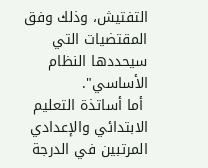التفتيش، وذلك وفق المقتضيات التي سيحددها النظام الأساسي".
 أما أساتذة التعليم الابتدائي والإعدادي المرتبين في الدرجة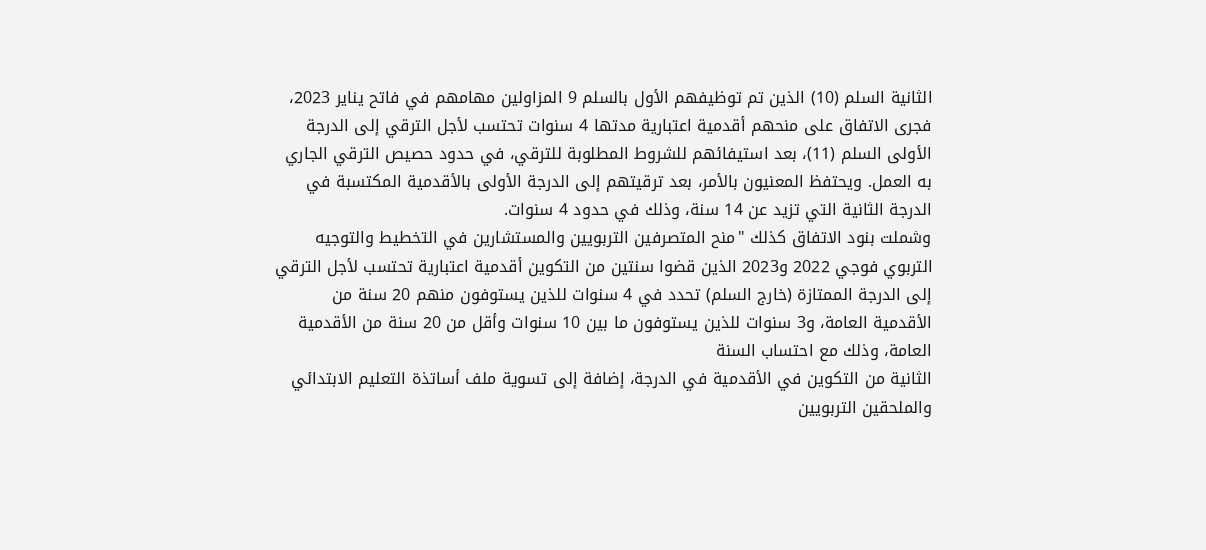الثانية السلم (10) الذين تم توظيفهم الأول بالسلم 9 المزاولين مهامهم في فاتح يناير 2023، فجرى الاتفاق على منحهم أقدمية اعتبارية مدتها 4 سنوات تحتسب لأجل الترقي إلى الدرجة الأولى السلم (11)، بعد استيفائهم للشروط المطلوبة للترقي، في حدود حصيص الترقي الجاري به العمل. ويحتفظ المعنيون بالأمر، بعد ترقيتهم إلى الدرجة الأولى بالأقدمية المكتسبة في الدرجة الثانية التي تزيد عن 14 سنة، وذلك في حدود 4 سنوات.
وشملت بنود الاتفاق كذلك "منح المتصرفين التربويين والمستشارين في التخطيط والتوجيه التربوي فوجي 2022 و2023 الذين قضوا سنتين من التكوين أقدمية اعتبارية تحتسب لأجل الترقي إلى الدرجة الممتازة (خارج السلم) تحدد في 4 سنوات للذين يستوفون منهم 20 سنة من الأقدمية العامة، و3 سنوات للذين يستوفون ما بين 10 سنوات وأقل من 20 سنة من الأقدمية العامة، وذلك مع احتساب السنة
الثانية من التكوين في الأقدمية في الدرجة، إضافة إلى تسوية ملف أساتذة التعليم الابتدائي والملحقين التربويين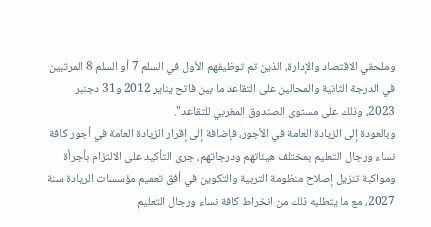وملحقي الاقتصاد والإدارة، الذين تم توظيفهم الأول في السلم 7 أو السلم 8 المرتبين في الدرجة الثانية والمحالين على التقاعد ما بين فاتح يناير 2012 و31 دجنبر 2023، وذلك على مستوى الصندوق المغربي للتقاعد".
وبالعودة إلى الزيادة العامة في الأجور، فإضافة إلى إقرار الزيادة العامة في أجور كافة نساء ورجال التعليم بمختلف هيئاتهم ودرجاتهم، جرى التأكيد على الالتزام بأجرأة ومواكبة تنزيل إصلاح منظومة التربية والتكوين في أفق تعميم مؤسسات الريادة سنة 2027، مع ما يتطلبه ذلك من انخراط كافة نساء ورجال التعليم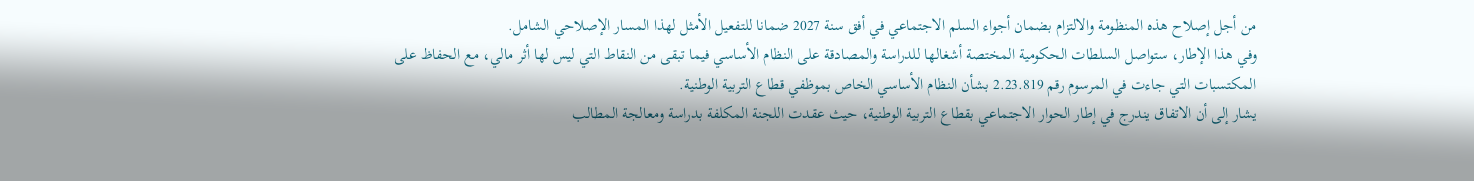من أجل إصلاح هذه المنظومة والالتزام بضمان أجواء السلم الاجتماعي في أفق سنة 2027 ضمانا للتفعيل الأمثل لهذا المسار الإصلاحي الشامل.
وفي هذا الإطار، ستواصل السلطات الحكومية المختصة أشغالها للدراسة والمصادقة على النظام الأساسي فيما تبقى من النقاط التي ليس لها أثر مالي، مع الحفاظ على المكتسبات التي جاءت في المرسوم رقم 2.23.819 بشأن النظام الأساسي الخاص بموظفي قطاع التربية الوطنية.
يشار إلى أن الاتفاق يندرج في إطار الحوار الاجتماعي بقطاع التربية الوطنية، حيث عقدت اللجنة المكلفة بدراسة ومعالجة المطالب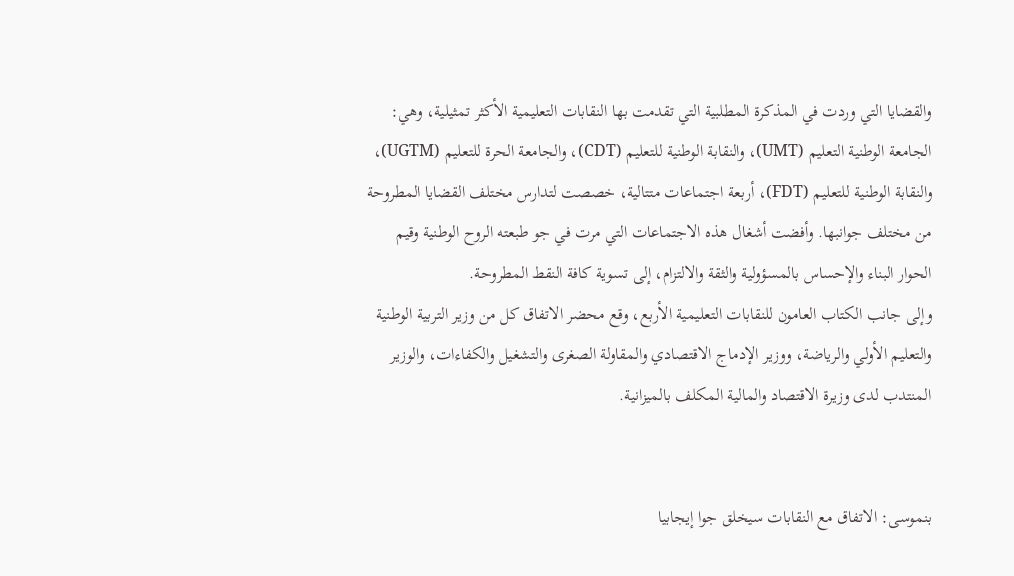والقضايا التي وردت في المذكرة المطلبية التي تقدمت بها النقابات التعليمية الأكثر تمثيلية، وهي: الجامعة الوطنية التعليم (UMT)، والنقابة الوطنية للتعليم (CDT)، والجامعة الحرة للتعليم (UGTM)، والنقابة الوطنية للتعليم (FDT)، أربعة اجتماعات متتالية، خصصت لتدارس مختلف القضايا المطروحة من مختلف جوانبها. وأفضت أشغال هذه الاجتماعات التي مرت في جو طبعته الروح الوطنية وقيم الحوار البناء والإحساس بالمسؤولية والثقة والالتزام، إلى تسوية كافة النقط المطروحة.
وإلى جانب الكتاب العامون للنقابات التعليمية الأربع، وقع محضر الاتفاق كل من وزير التربية الوطنية والتعليم الأولي والرياضة، ووزير الإدماج الاقتصادي والمقاولة الصغرى والتشغيل والكفاءات، والوزير المنتدب لدى وزيرة الاقتصاد والمالية المكلف بالميزانية.


بنموسى: الاتفاق مع النقابات سيخلق جوا إيجابيا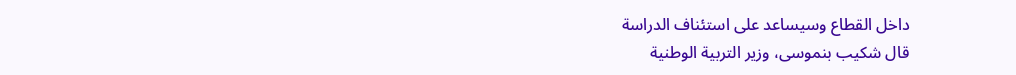داخل القطاع وسيساعد على استئناف الدراسة
قال شكيب بنموسى، وزير التربية الوطنية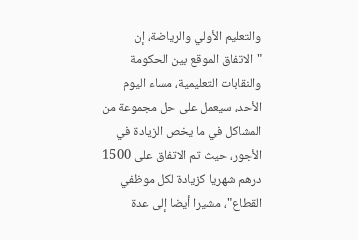والتعليم الأولي والرياضة، إن "الاتفاق الموقع بين الحكومة والنقابات التعليمية، مساء اليوم الأحد، سيعمل على حل مجموعة من المشاكل في ما يخص الزيادة في الأجور، حيث تم الاتفاق على 1500 درهم شهريا كزيادة لكل موظفي القطاع"، مشيرا أيضا إلى عدة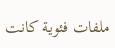ملفات فئوية كانت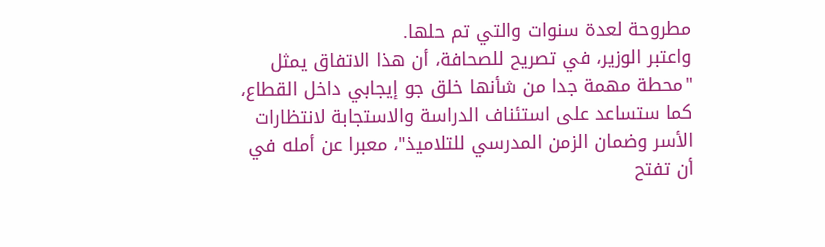مطروحة لعدة سنوات والتي تم حلها.
واعتبر الوزير، في تصريح للصحافة، أن هذا الاتفاق يمثل "محطة مهمة جدا من شأنها خلق جو إيجابي داخل القطاع، كما ستساعد على استئناف الدراسة والاستجابة لانتظارات الأسر وضمان الزمن المدرسي للتلاميذ"، معبرا عن أمله في أن تفتح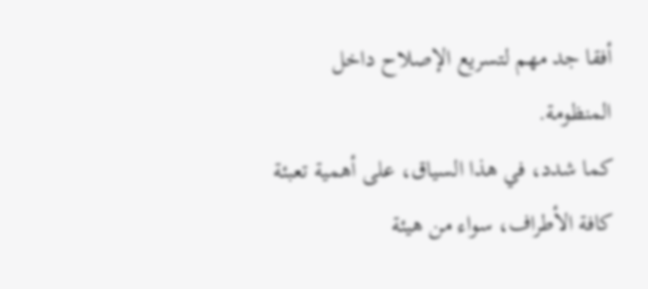أفقا جد مهم لتسريع الإصلاح داخل المنظومة.
كما شدد، في هذا السياق، على أهمية تعبئة كافة الأطراف، سواء من هيئة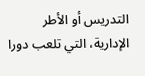التدريس أو الأطر الإدارية، التي تلعب دورا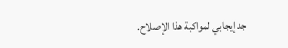جد إيجابي لمواكبة هذا الإصلاح.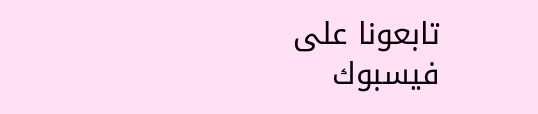تابعونا على فيسبوك